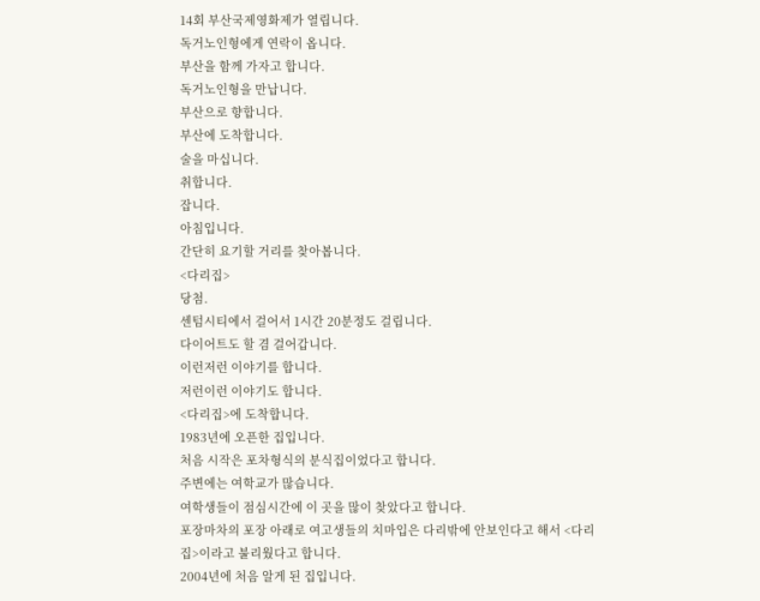14회 부산국제영화제가 열립니다.
독거노인형에게 연락이 옵니다.
부산을 함께 가자고 합니다.
독거노인형을 만납니다.
부산으로 향합니다.
부산에 도착합니다.
술을 마십니다.
취합니다.
잡니다.
아침입니다.
간단히 요기할 거리를 찾아봅니다.
<다리집>
당첨.
센텀시티에서 걸어서 1시간 20분정도 걸립니다.
다이어트도 할 겸 걸어갑니다.
이런저런 이야기를 합니다.
저런이런 이야기도 합니다.
<다리집>에 도착합니다.
1983년에 오픈한 집입니다.
처음 시작은 포차형식의 분식집이었다고 합니다.
주변에는 여학교가 많습니다.
여학생들이 점심시간에 이 곳을 많이 찾았다고 합니다.
포장마차의 포장 아래로 여고생들의 치마입은 다리밖에 안보인다고 해서 <다리집>이라고 불리웠다고 합니다.
2004년에 처음 알게 된 집입니다.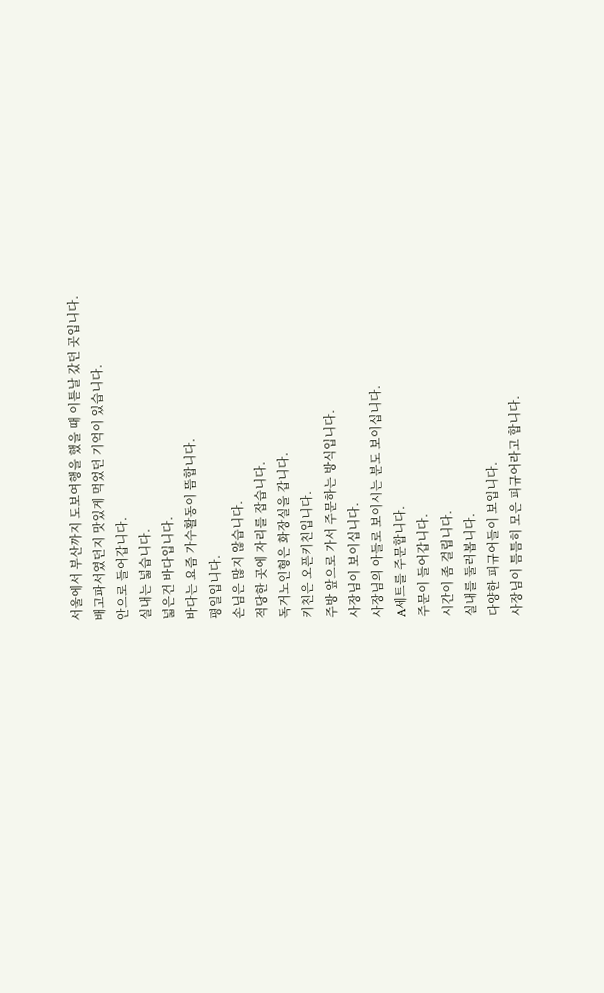서울에서 부산까지 도보여행을 했을 때 이튿날 갔던 곳입니다.
배고파서였던지 맛있게 먹었던 기억이 있습니다.
안으로 들어갑니다.
실내는 넓습니다.
넓은건 바다입니다.
바다는 요즘 가수활동이 뜸합니다.
평일입니다.
손님은 많지 않습니다.
적당한 곳에 자리를 잡습니다.
독거노인형은 화장실을 갑니다.
키친은 오픈키친입니다.
주방 앞으로 가서 주문하는 방식입니다.
사장님이 보이십니다.
사장님의 아들로 보이시는 분도 보이십니다.
A세트를 주문합니다.
주문이 들어갑니다.
시간이 좀 걸립니다.
실내를 둘러봅니다.
다양한 피규어들이 보입니다.
사장님이 틈틈히 모은 피규어라고 합니다.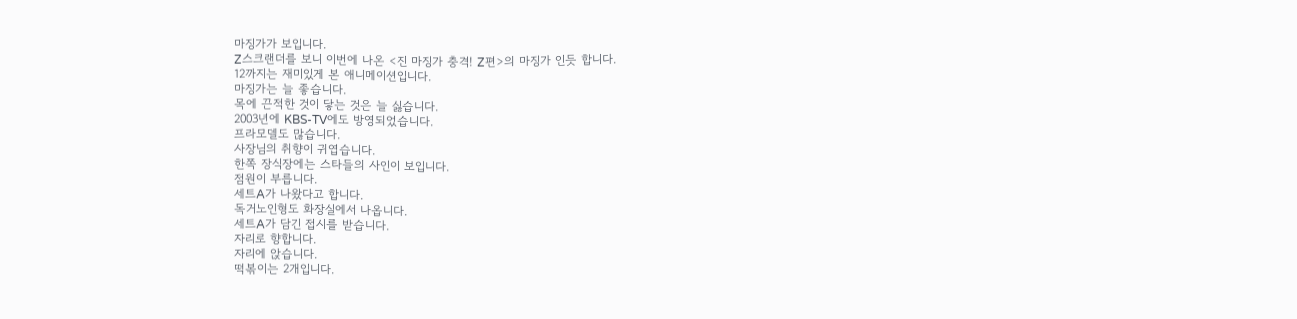마징가가 보입니다.
Z스크랜더를 보니 이번에 나온 <진 마징가 충격! Z편>의 마징가 인듯 합니다.
12까지는 재미있게 본 애니메이션입니다.
마징가는 늘 좋습니다.
목에 끈적한 것이 닿는 것은 늘 싫습니다.
2003년에 KBS-TV에도 방영되었습니다.
프라모델도 많습니다.
사장님의 취향이 귀엽습니다.
한쪽 장식장에는 스타들의 사인이 보입니다.
점원이 부릅니다.
세트A가 나왔다고 합니다.
독거노인형도 화장실에서 나옵니다.
세트A가 담긴 접시를 받습니다.
자리로 향합니다.
자리에 앉습니다.
떡볶이는 2개입니다.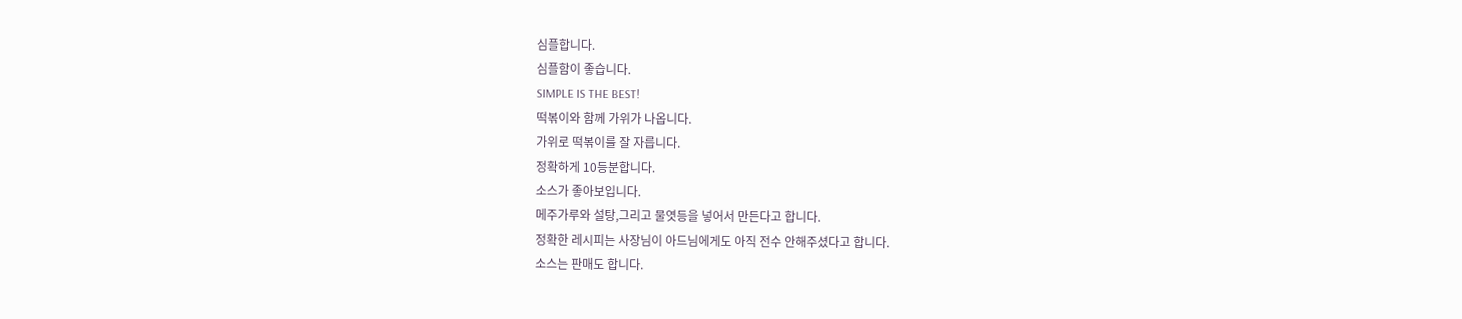심플합니다.
심플함이 좋습니다.
SIMPLE IS THE BEST!
떡볶이와 함께 가위가 나옵니다.
가위로 떡볶이를 잘 자릅니다.
정확하게 10등분합니다.
소스가 좋아보입니다.
메주가루와 설탕,그리고 물엿등을 넣어서 만든다고 합니다.
정확한 레시피는 사장님이 아드님에게도 아직 전수 안해주셨다고 합니다.
소스는 판매도 합니다.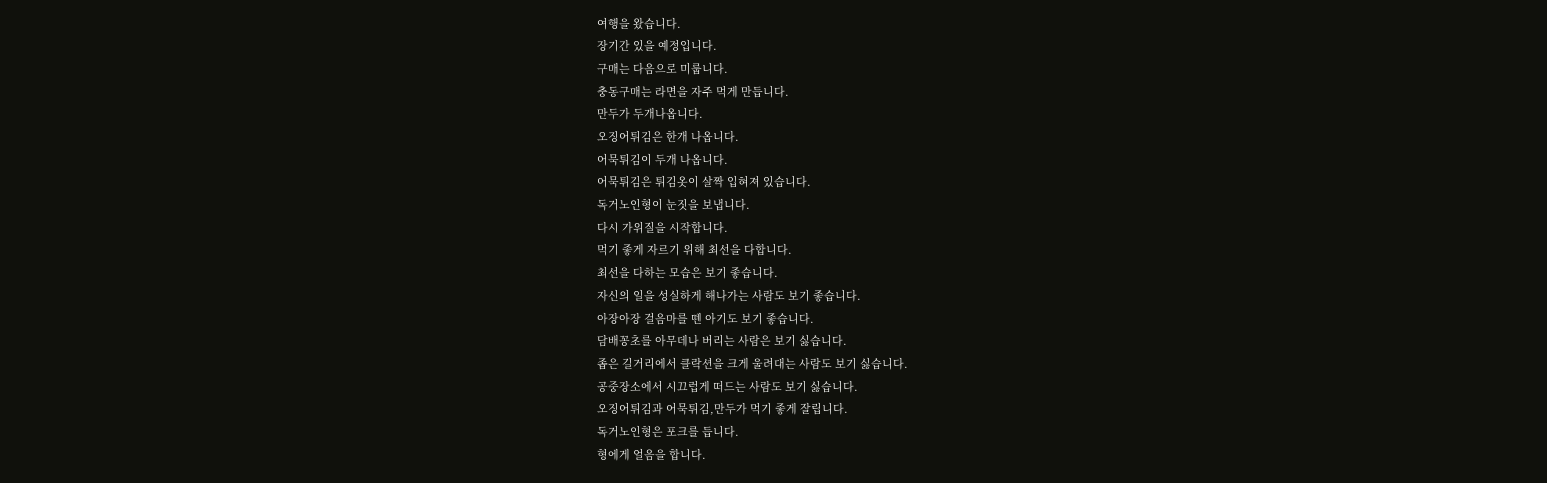여행을 왔습니다.
장기간 있을 예정입니다.
구매는 다음으로 미룹니다.
충동구매는 라면을 자주 먹게 만듭니다.
만두가 두개나옵니다.
오징어튀김은 한개 나옵니다.
어묵튀김이 두개 나옵니다.
어묵튀김은 튀김옷이 살짝 입혀져 있습니다.
독거노인형이 눈짓을 보냅니다.
다시 가위질을 시작합니다.
먹기 좋게 자르기 위해 최선을 다합니다.
최선을 다하는 모습은 보기 좋습니다.
자신의 일을 성실하게 해나가는 사람도 보기 좋습니다.
아장아장 걸음마를 뗀 아기도 보기 좋습니다.
담배꽁초를 아무데나 버리는 사람은 보기 싫습니다.
좁은 길거리에서 클락션을 크게 울려대는 사람도 보기 싫습니다.
공중장소에서 시끄럽게 떠드는 사람도 보기 싫습니다.
오징어튀김과 어묵튀김,만두가 먹기 좋게 잘립니다.
독거노인형은 포크를 듭니다.
형에게 얼음을 합니다.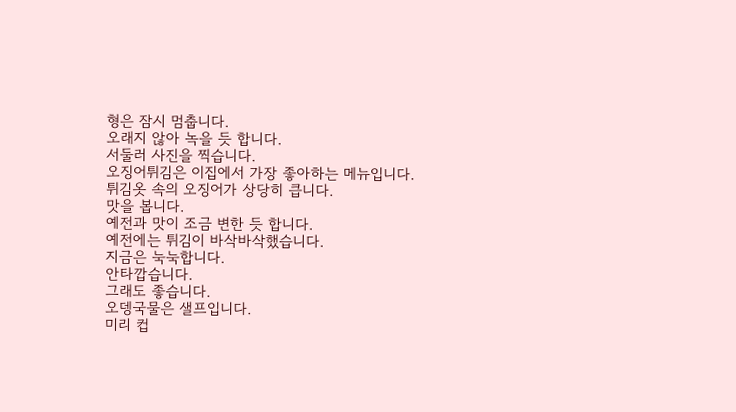형은 잠시 멈춥니다.
오래지 않아 녹을 듯 합니다.
서둘러 사진을 찍습니다.
오징어튀김은 이집에서 가장 좋아하는 메뉴입니다.
튀김옷 속의 오징어가 상당히 큽니다.
맛을 봅니다.
예전과 맛이 조금 변한 듯 합니다.
예전에는 튀김이 바삭바삭했습니다.
지금은 눅눅합니다.
안타깝습니다.
그래도 좋습니다.
오뎅국물은 샐프입니다.
미리 컵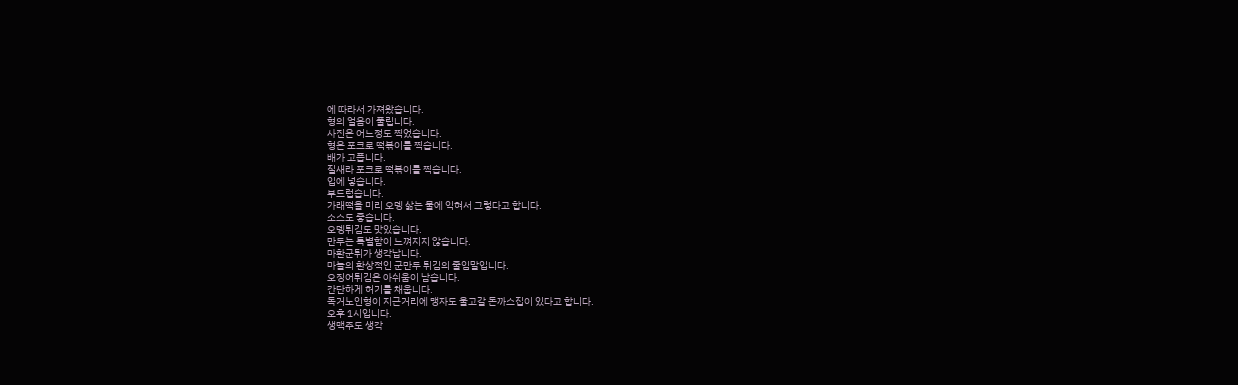에 따라서 가져왔습니다.
형의 얼음이 풀립니다.
사진은 어느정도 찍었습니다.
형은 포크로 떡볶이를 찍습니다.
배가 고픕니다.
질새라 포크로 떡볶이를 찍습니다.
입에 넣습니다.
부드럽습니다.
가래떡을 미리 오뎅 삶는 물에 익혀서 그렇다고 합니다.
소스도 좋습니다.
오뎅튀김도 맛있습니다.
만두는 특별함이 느껴지지 않습니다.
마환군튀가 생각납니다.
마늘의 환상적인 군만두 튀김의 줄임말입니다.
오징어튀김은 아쉬움이 남습니다.
간단하게 허기를 채웁니다.
독거노인형이 지근거리에 맹자도 울고갈 돈까스집이 있다고 합니다.
오후 1시입니다.
생맥주도 생각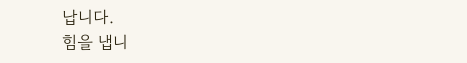납니다.
힘을 냅니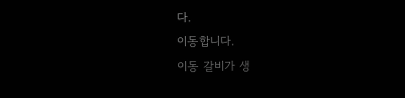다.
이동합니다.
이동 갈비가 생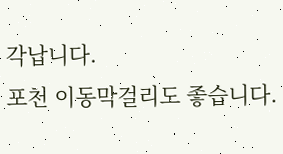각납니다.
포천 이동막걸리도 좋습니다.